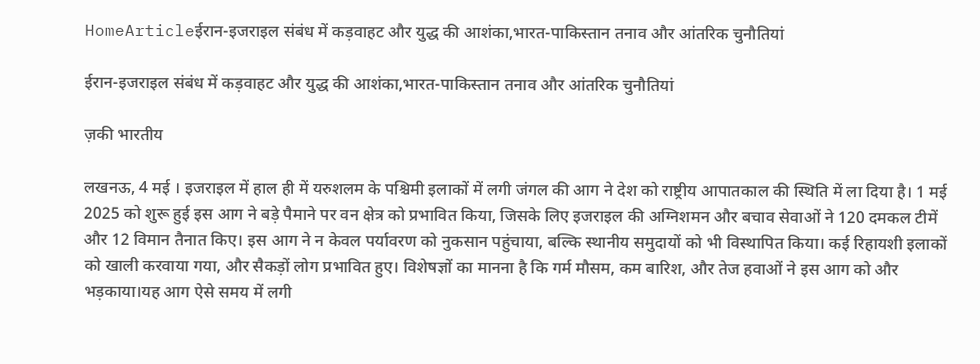HomeArticleईरान-इजराइल संबंध में कड़वाहट और युद्ध की आशंका,भारत-पाकिस्तान तनाव और आंतरिक चुनौतियां

ईरान-इजराइल संबंध में कड़वाहट और युद्ध की आशंका,भारत-पाकिस्तान तनाव और आंतरिक चुनौतियां

ज़की भारतीय

लखनऊ, 4 मई । इजराइल में हाल ही में यरुशलम के पश्चिमी इलाकों में लगी जंगल की आग ने देश को राष्ट्रीय आपातकाल की स्थिति में ला दिया है। 1 मई 2025 को शुरू हुई इस आग ने बड़े पैमाने पर वन क्षेत्र को प्रभावित किया, जिसके लिए इजराइल की अग्निशमन और बचाव सेवाओं ने 120 दमकल टीमें और 12 विमान तैनात किए। इस आग ने न केवल पर्यावरण को नुकसान पहुंचाया, बल्कि स्थानीय समुदायों को भी विस्थापित किया। कई रिहायशी इलाकों को खाली करवाया गया, और सैकड़ों लोग प्रभावित हुए। विशेषज्ञों का मानना है कि गर्म मौसम, कम बारिश, और तेज हवाओं ने इस आग को और भड़काया।यह आग ऐसे समय में लगी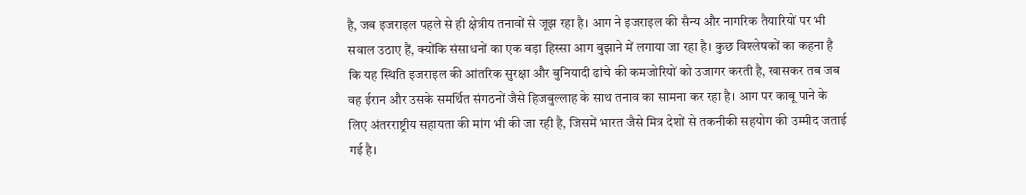है, जब इजराइल पहले से ही क्षेत्रीय तनावों से जूझ रहा है। आग ने इजराइल की सैन्य और नागरिक तैयारियों पर भी सवाल उठाए हैं, क्योंकि संसाधनों का एक बड़ा हिस्सा आग बुझाने में लगाया जा रहा है। कुछ विश्लेषकों का कहना है कि यह स्थिति इजराइल की आंतरिक सुरक्षा और बुनियादी ढांचे की कमजोरियों को उजागर करती है, खासकर तब जब वह ईरान और उसके समर्थित संगठनों जैसे हिजबुल्लाह के साथ तनाव का सामना कर रहा है। आग पर काबू पाने के लिए अंतरराष्ट्रीय सहायता की मांग भी की जा रही है, जिसमें भारत जैसे मित्र देशों से तकनीकी सहयोग की उम्मीद जताई गई है।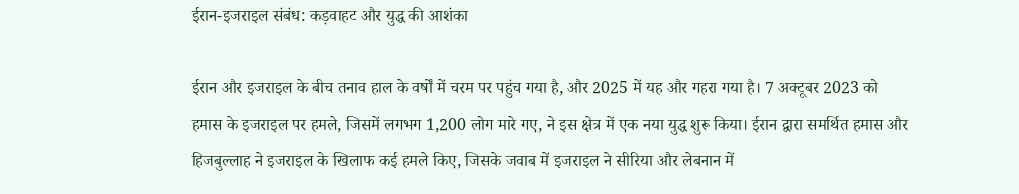ईरान-इजराइल संबंध: कड़वाहट और युद्ध की आशंका

ईरान और इजराइल के बीच तनाव हाल के वर्षों में चरम पर पहुंच गया है, और 2025 में यह और गहरा गया है। 7 अक्टूबर 2023 को हमास के इजराइल पर हमले, जिसमें लगभग 1,200 लोग मारे गए, ने इस क्षेत्र में एक नया युद्ध शुरू किया। ईरान द्वारा समर्थित हमास और हिजबुल्लाह ने इजराइल के खिलाफ कई हमले किए, जिसके जवाब में इजराइल ने सीरिया और लेबनान में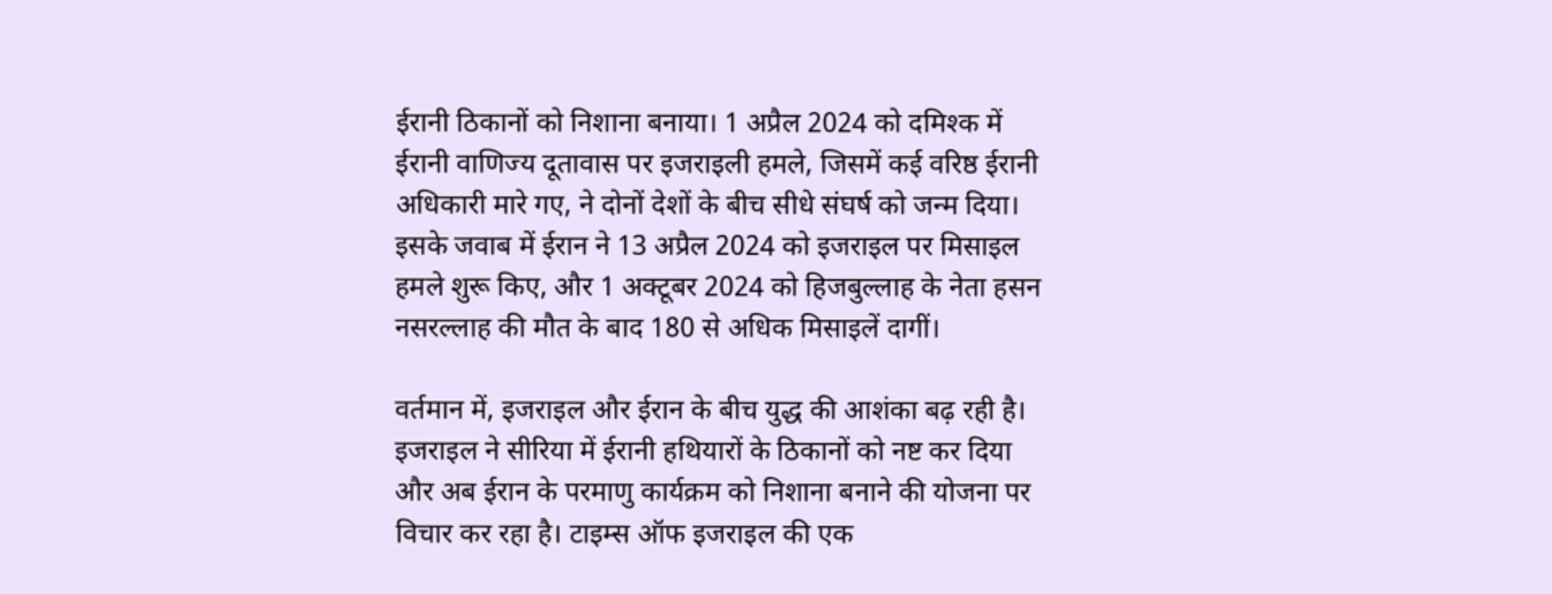ईरानी ठिकानों को निशाना बनाया। 1 अप्रैल 2024 को दमिश्क में ईरानी वाणिज्य दूतावास पर इजराइली हमले, जिसमें कई वरिष्ठ ईरानी अधिकारी मारे गए, ने दोनों देशों के बीच सीधे संघर्ष को जन्म दिया। इसके जवाब में ईरान ने 13 अप्रैल 2024 को इजराइल पर मिसाइल हमले शुरू किए, और 1 अक्टूबर 2024 को हिजबुल्लाह के नेता हसन नसरल्लाह की मौत के बाद 180 से अधिक मिसाइलें दागीं।

वर्तमान में, इजराइल और ईरान के बीच युद्ध की आशंका बढ़ रही है। इजराइल ने सीरिया में ईरानी हथियारों के ठिकानों को नष्ट कर दिया और अब ईरान के परमाणु कार्यक्रम को निशाना बनाने की योजना पर विचार कर रहा है। टाइम्स ऑफ इजराइल की एक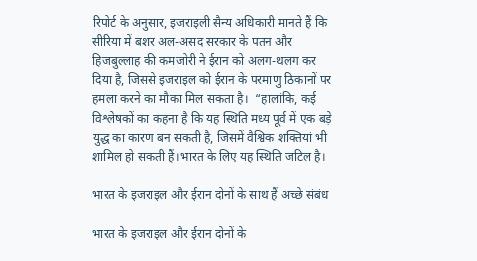रिपोर्ट के अनुसार, इजराइली सैन्य अधिकारी मानते हैं कि सीरिया में बशर अल-असद सरकार के पतन और हिजबुल्लाह की कमजोरी ने ईरान को अलग-थलग कर दिया है, जिससे इजराइल को ईरान के परमाणु ठिकानों पर हमला करने का मौका मिल सकता है।  “हालांकि, कई विश्लेषकों का कहना है कि यह स्थिति मध्य पूर्व में एक बड़े युद्ध का कारण बन सकती है, जिसमें वैश्विक शक्तियां भी शामिल हो सकती हैं।भारत के लिए यह स्थिति जटिल है।

भारत के इजराइल और ईरान दोनों के साथ हैं अच्छे संबंध

भारत के इजराइल और ईरान दोनों के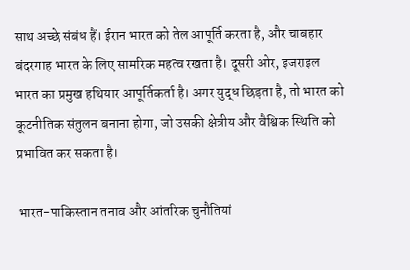साथ अच्छे संबंध हैं। ईरान भारत को तेल आपूर्ति करता है, और चाबहार बंदरगाह भारत के लिए सामरिक महत्व रखता है। दूसरी ओर, इजराइल भारत का प्रमुख हथियार आपूर्तिकर्ता है। अगर युद्ध छिड़ता है, तो भारत को कूटनीतिक संतुलन बनाना होगा, जो उसकी क्षेत्रीय और वैश्विक स्थिति को प्रभावित कर सकता है।

 भारत-पाकिस्तान तनाव और आंतरिक चुनौतियां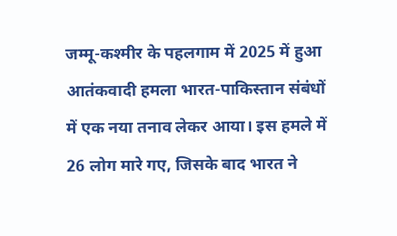जम्मू-कश्मीर के पहलगाम में 2025 में हुआ आतंकवादी हमला भारत-पाकिस्तान संबंधों में एक नया तनाव लेकर आया। इस हमले में 26 लोग मारे गए, जिसके बाद भारत ने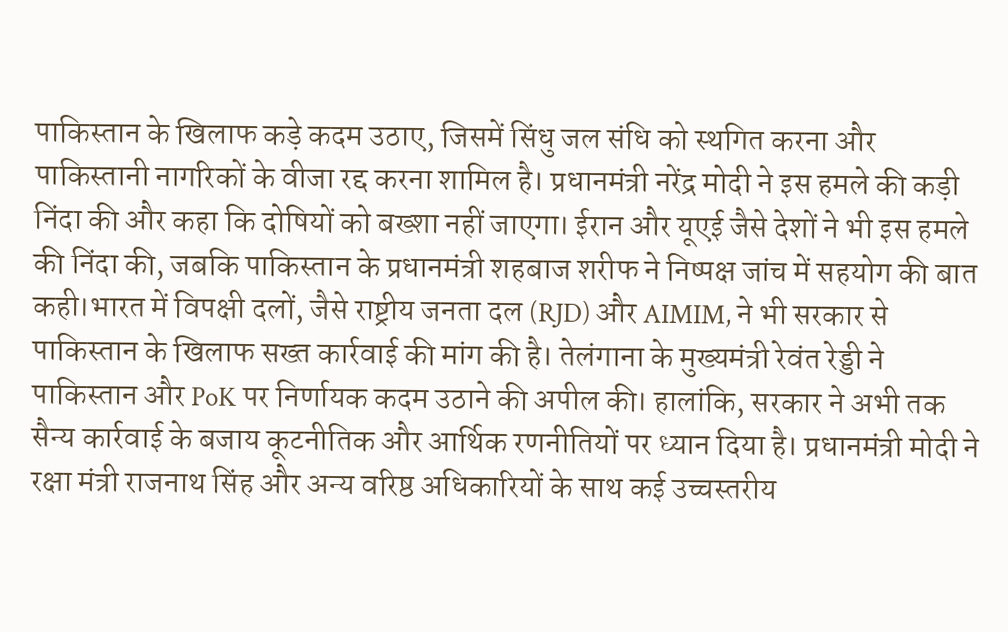पाकिस्तान के खिलाफ कड़े कदम उठाए, जिसमें सिंधु जल संधि को स्थगित करना और पाकिस्तानी नागरिकों के वीजा रद्द करना शामिल है। प्रधानमंत्री नरेंद्र मोदी ने इस हमले की कड़ी निंदा की और कहा कि दोषियों को बख्शा नहीं जाएगा। ईरान और यूएई जैसे देशों ने भी इस हमले की निंदा की, जबकि पाकिस्तान के प्रधानमंत्री शहबाज शरीफ ने निष्पक्ष जांच में सहयोग की बात कही।भारत में विपक्षी दलों, जैसे राष्ट्रीय जनता दल (RJD) और AIMIM, ने भी सरकार से पाकिस्तान के खिलाफ सख्त कार्रवाई की मांग की है। तेलंगाना के मुख्यमंत्री रेवंत रेड्डी ने पाकिस्तान और PoK पर निर्णायक कदम उठाने की अपील की। हालांकि, सरकार ने अभी तक सैन्य कार्रवाई के बजाय कूटनीतिक और आर्थिक रणनीतियों पर ध्यान दिया है। प्रधानमंत्री मोदी ने रक्षा मंत्री राजनाथ सिंह और अन्य वरिष्ठ अधिकारियों के साथ कई उच्चस्तरीय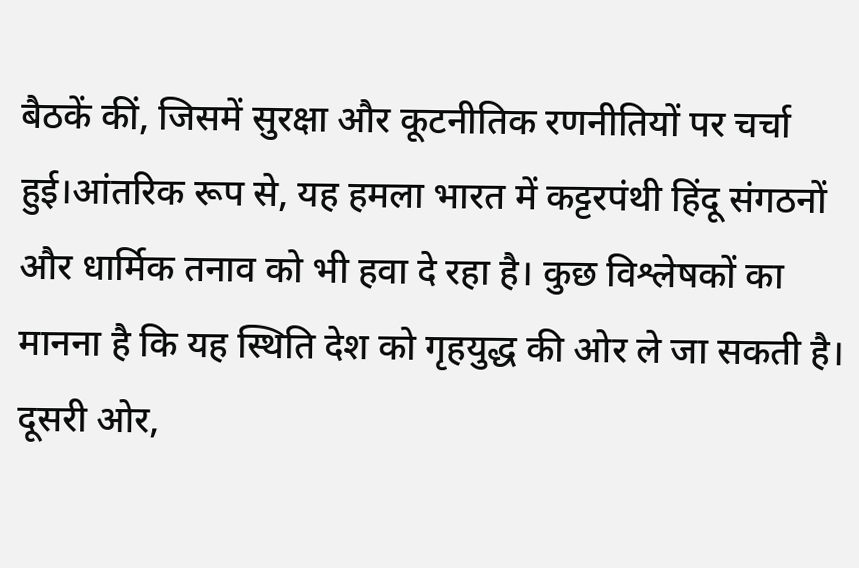बैठकें कीं, जिसमें सुरक्षा और कूटनीतिक रणनीतियों पर चर्चा हुई।आंतरिक रूप से, यह हमला भारत में कट्टरपंथी हिंदू संगठनों और धार्मिक तनाव को भी हवा दे रहा है। कुछ विश्लेषकों का मानना है कि यह स्थिति देश को गृहयुद्ध की ओर ले जा सकती है। दूसरी ओर,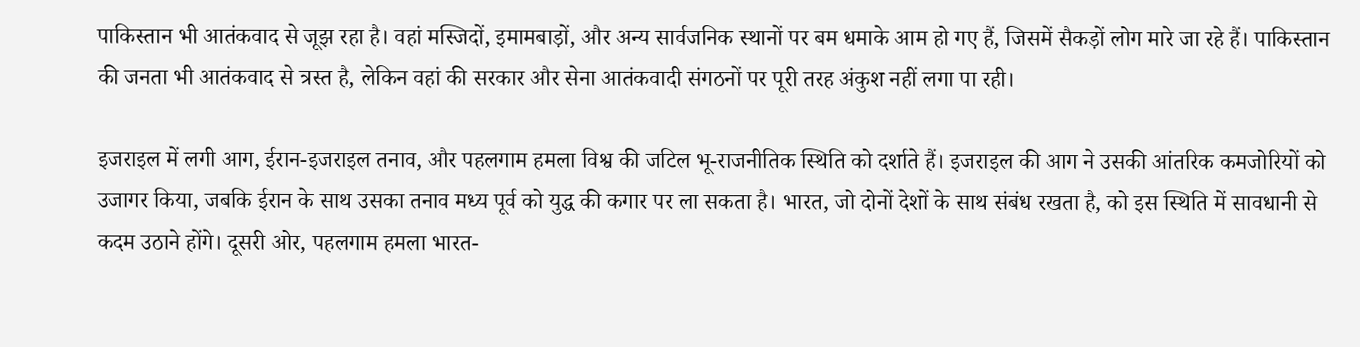पाकिस्तान भी आतंकवाद से जूझ रहा है। वहां मस्जिदों, इमामबाड़ों, और अन्य सार्वजनिक स्थानों पर बम धमाके आम हो गए हैं, जिसमें सैकड़ों लोग मारे जा रहे हैं। पाकिस्तान की जनता भी आतंकवाद से त्रस्त है, लेकिन वहां की सरकार और सेना आतंकवादी संगठनों पर पूरी तरह अंकुश नहीं लगा पा रही।

इजराइल में लगी आग, ईरान-इजराइल तनाव, और पहलगाम हमला विश्व की जटिल भू-राजनीतिक स्थिति को दर्शाते हैं। इजराइल की आग ने उसकी आंतरिक कमजोरियों को उजागर किया, जबकि ईरान के साथ उसका तनाव मध्य पूर्व को युद्ध की कगार पर ला सकता है। भारत, जो दोनों देशों के साथ संबंध रखता है, को इस स्थिति में सावधानी से कदम उठाने होंगे। दूसरी ओर, पहलगाम हमला भारत-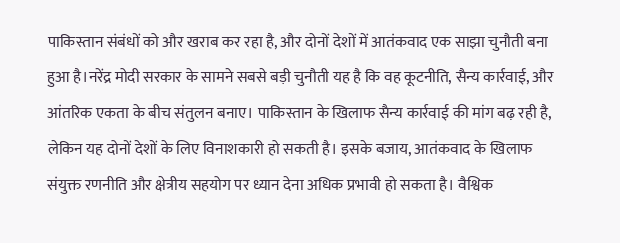पाकिस्तान संबंधों को और खराब कर रहा है, और दोनों देशों में आतंकवाद एक साझा चुनौती बना हुआ है।नरेंद्र मोदी सरकार के सामने सबसे बड़ी चुनौती यह है कि वह कूटनीति, सैन्य कार्रवाई, और आंतरिक एकता के बीच संतुलन बनाए। पाकिस्तान के खिलाफ सैन्य कार्रवाई की मांग बढ़ रही है, लेकिन यह दोनों देशों के लिए विनाशकारी हो सकती है। इसके बजाय, आतंकवाद के खिलाफ संयुक्त रणनीति और क्षेत्रीय सहयोग पर ध्यान देना अधिक प्रभावी हो सकता है। वैश्विक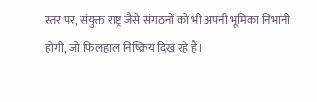स्तर पर, संयुक्त राष्ट्र जैसे संगठनों को भी अपनी भूमिका निभानी होगी, जो फिलहाल निष्क्रिय दिख रहे हैं।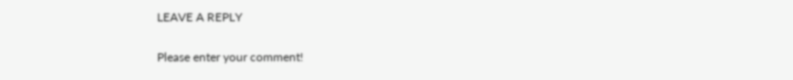LEAVE A REPLY

Please enter your comment!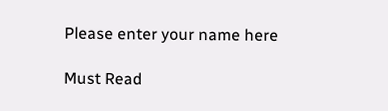Please enter your name here

Must Read